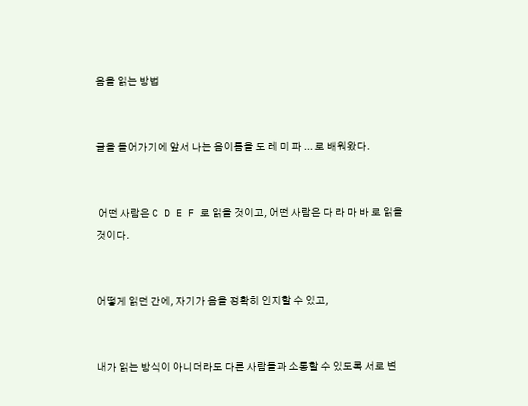음을 읽는 방법


글을 들어가기에 앞서 나는 음이름을 도 레 미 파 ... 로 배워왔다.


 어떤 사람은 C D E F 로 읽을 것이고, 어떤 사람은 다 라 마 바 로 읽을 것이다.


어떻게 읽던 간에, 자기가 음을 정확히 인지할 수 있고,


내가 읽는 방식이 아니더라도 다른 사람들과 소통할 수 있도록 서로 변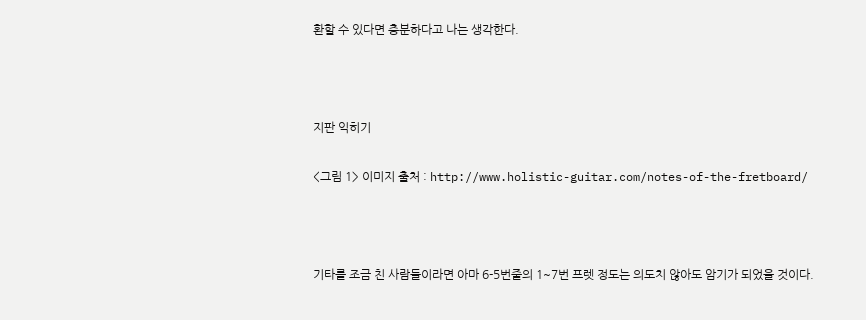환할 수 있다면 충분하다고 나는 생각한다.



지판 익히기

<그림 1> 이미지 출처 : http://www.holistic-guitar.com/notes-of-the-fretboard/



기타를 조금 친 사람들이라면 아마 6-5번줄의 1~7번 프렛 정도는 의도치 않아도 암기가 되었을 것이다.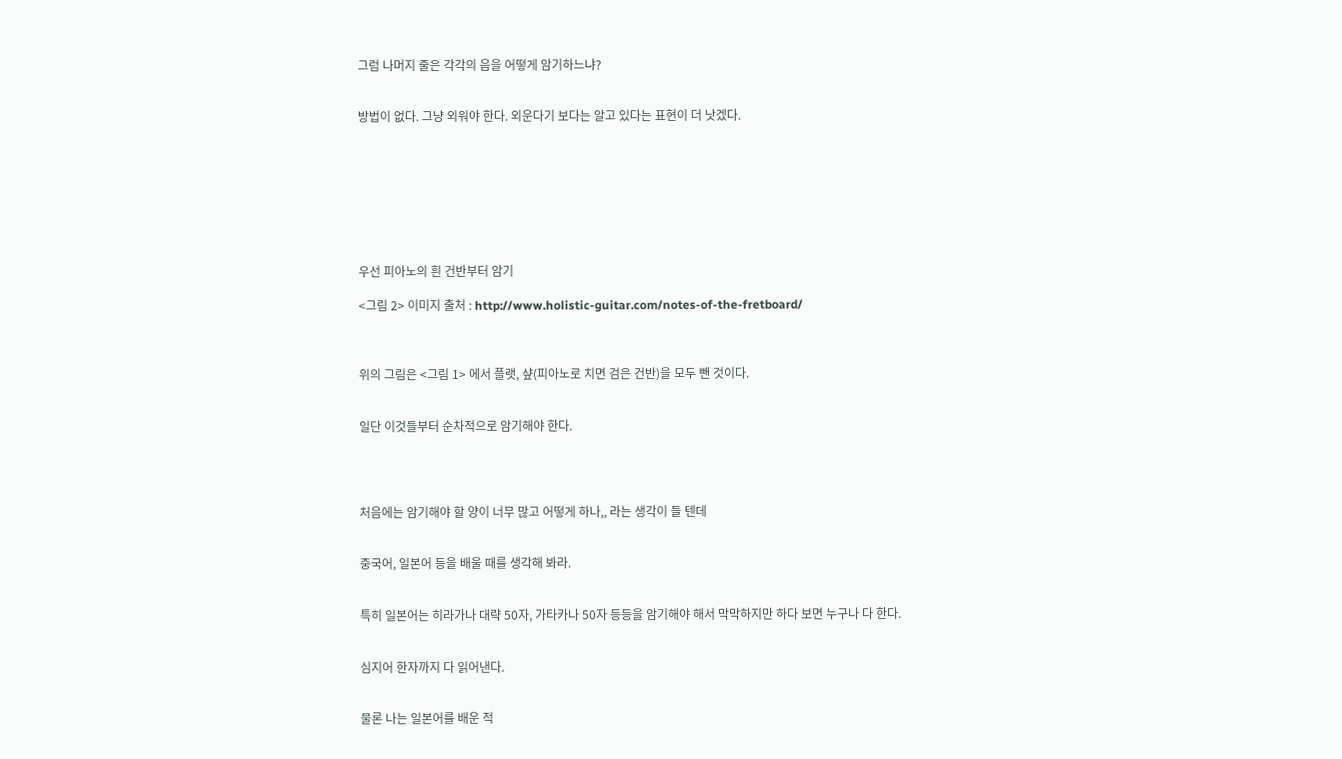그럼 나머지 줄은 각각의 음을 어떻게 암기하느냐?


방법이 없다. 그냥 외워야 한다. 외운다기 보다는 알고 있다는 표현이 더 낫겠다.








우선 피아노의 흰 건반부터 암기

<그림 2> 이미지 출처 : http://www.holistic-guitar.com/notes-of-the-fretboard/



위의 그림은 <그림 1> 에서 플랫, 샾(피아노로 치면 검은 건반)을 모두 뺀 것이다.


일단 이것들부터 순차적으로 암기해야 한다.




처음에는 암기해야 할 양이 너무 많고 어떻게 하나,, 라는 생각이 들 텐데


중국어, 일본어 등을 배울 때를 생각해 봐라.


특히 일본어는 히라가나 대략 50자, 가타카나 50자 등등을 암기해야 해서 막막하지만 하다 보면 누구나 다 한다.


심지어 한자까지 다 읽어낸다.


물론 나는 일본어를 배운 적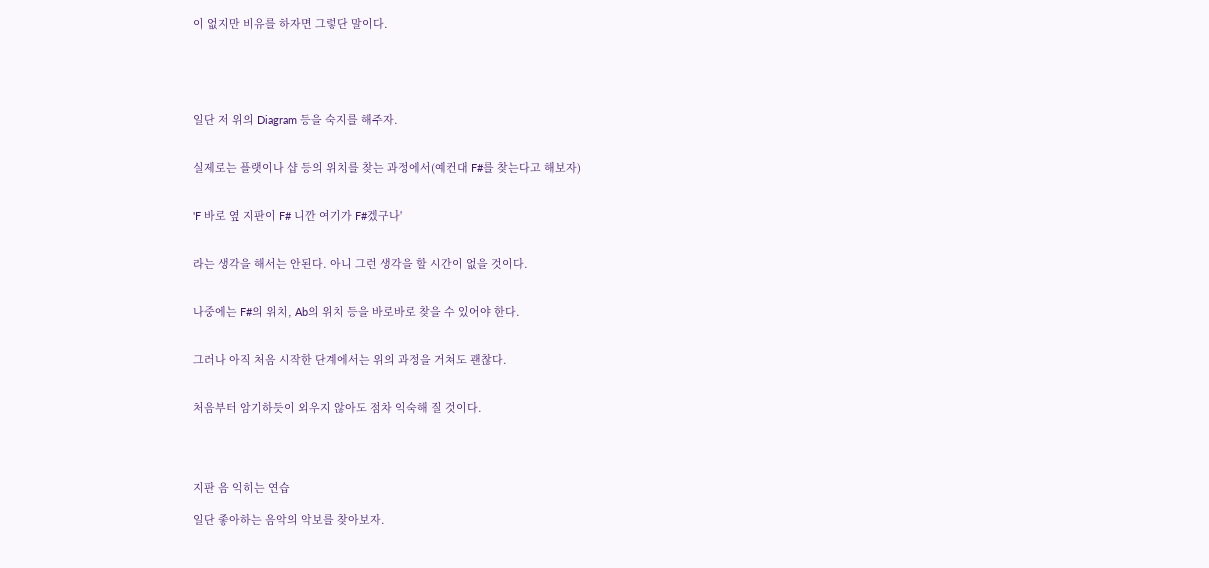이 없지만 비유를 하자면 그렇단 말이다.





일단 저 위의 Diagram 등을 숙지를 해주자.


실제로는 플랫이나 샵 등의 위치를 찾는 과정에서(예컨대 F#를 찾는다고 해보자)


'F 바로 옆 지판이 F# 니깐 여기가 F#겠구나'


라는 생각을 해서는 안된다. 아니 그런 생각을 할 시간이 없을 것이다.


나중에는 F#의 위치, Ab의 위치 등을 바로바로 찾을 수 있어야 한다.


그러나 아직 처음 시작한 단계에서는 위의 과정을 거쳐도 괜찮다.


처음부터 암기하듯이 외우지 않아도 점차 익숙해 질 것이다.




지판 음 익히는 연습

일단 좋아하는 음악의 악보를 찾아보자.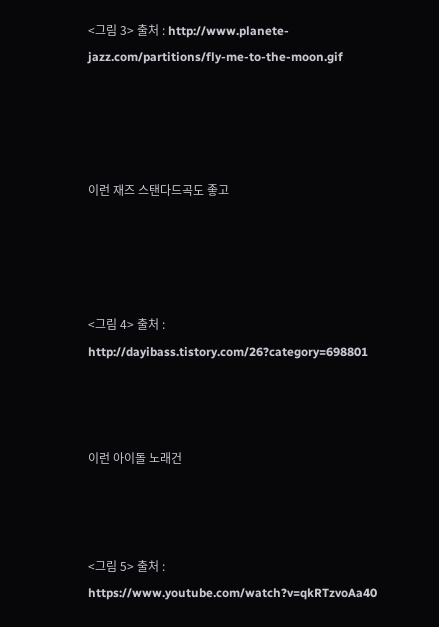<그림 3> 출처 : http://www.planete-jazz.com/partitions/fly-me-to-the-moon.gif




이런 재즈 스탠다드곡도 좋고




<그림 4> 출처 : http://dayibass.tistory.com/26?category=698801



이런 아이돌 노래건



<그림 5> 출처 : https://www.youtube.com/watch?v=qkRTzvoAa40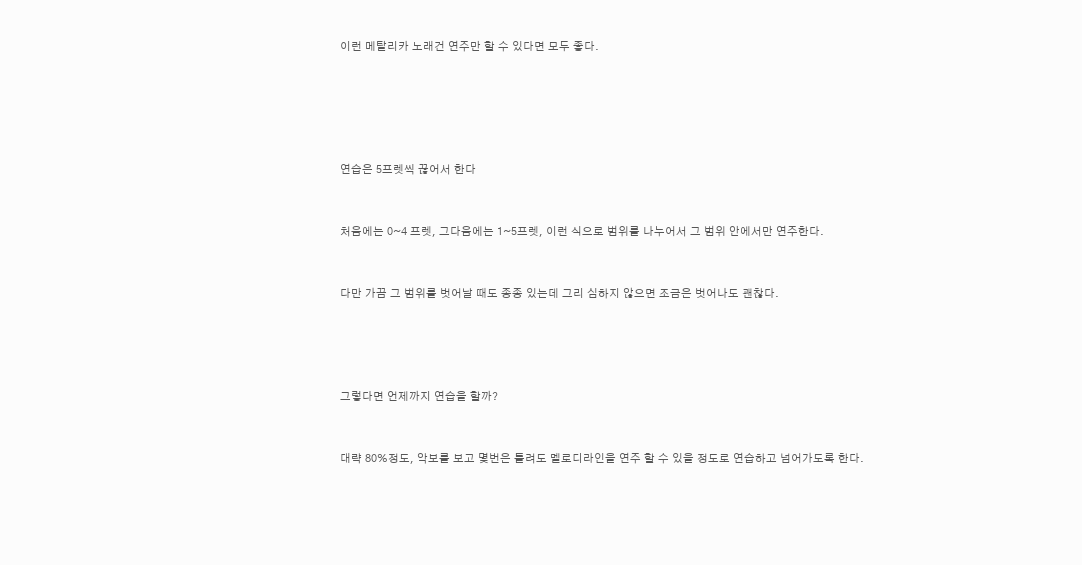이런 메탈리카 노래건 연주만 할 수 있다면 모두 좋다.





연습은 5프렛씩 끊어서 한다


처음에는 0~4 프렛, 그다음에는 1~5프렛, 이런 식으로 범위를 나누어서 그 범위 안에서만 연주한다.


다만 가끔 그 범위를 벗어날 때도 종종 있는데 그리 심하지 않으면 조금은 벗어나도 괜찮다.




그렇다면 언제까지 연습을 할까?


대략 80%정도, 악보를 보고 몇번은 틀려도 멜로디라인을 연주 할 수 있을 정도로 연습하고 넘어가도록 한다.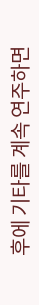후에 기타를 계속 연주하면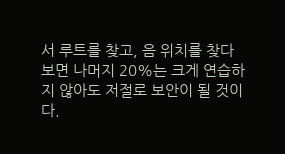서 루트를 찾고, 음 위치를 찾다보면 나머지 20%는 크게 연습하지 않아도 저절로 보안이 될 것이다.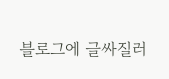블로그에 글싸질러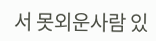서 못외운사람 있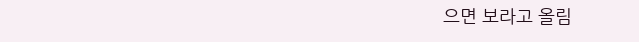으면 보라고 올림